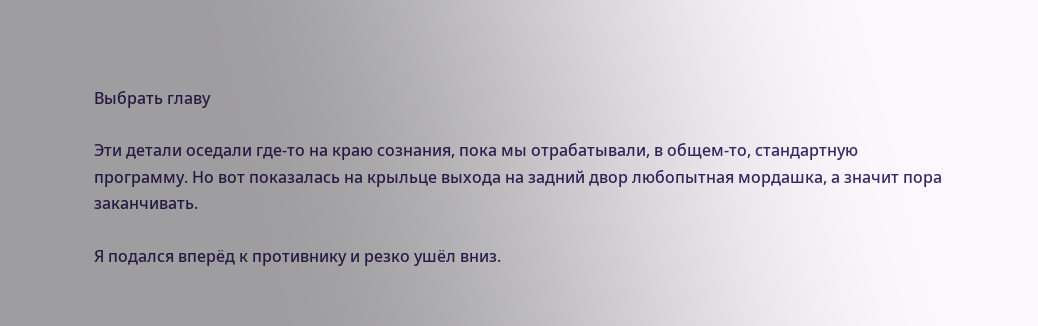Выбрать главу

Эти детали оседали где-то на краю сознания, пока мы отрабатывали, в общем-то, стандартную программу. Но вот показалась на крыльце выхода на задний двор любопытная мордашка, а значит пора заканчивать.

Я подался вперёд к противнику и резко ушёл вниз.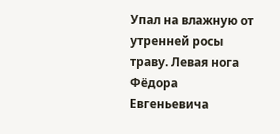Упал на влажную от утренней росы траву. Левая нога Фёдора Евгеньевича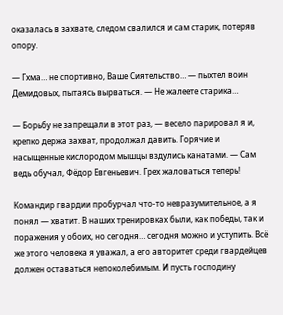оказалась в захвате, следом свалился и сам старик, потеряв опору.

— Гхма… не спортивно, Ваше Сиятельство… — пыхтел воин Демидовых, пытаясь вырваться. — Не жалеете старика…

— Борьбу не запрещали в этот раз, — весело парировал я и, крепко держа захват, продолжал давить. Горячие и насыщенные кислородом мышцы вздулись канатами. — Сам ведь обучал, Фёдор Евгеньевич. Грех жаловаться теперь!

Командир гвардии пробурчал что-то невразумительное, а я понял — хватит. В наших тренировках были, как победы, так и поражения у обоих, но сегодня… сегодня можно и уступить. Всё же этого человека я уважал, а его авторитет среди гвардейцев должен оставаться непоколебимым. И пусть господину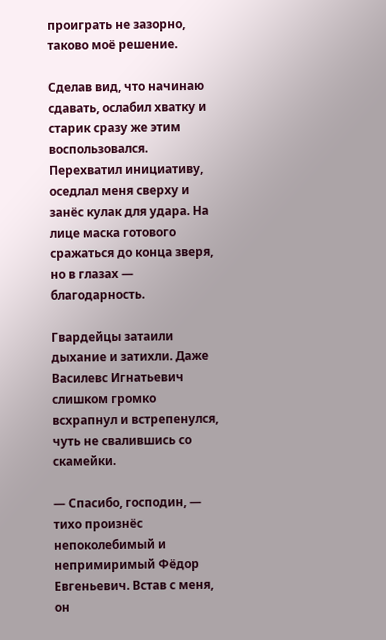проиграть не зазорно, таково моё решение.

Сделав вид, что начинаю сдавать, ослабил хватку и старик сразу же этим воспользовался. Перехватил инициативу, оседлал меня сверху и занёс кулак для удара. На лице маска готового сражаться до конца зверя, но в глазах — благодарность.

Гвардейцы затаили дыхание и затихли. Даже Василевс Игнатьевич слишком громко всхрапнул и встрепенулся, чуть не свалившись со скамейки.

— Спасибо, господин, — тихо произнёс непоколебимый и непримиримый Фёдор Евгеньевич. Встав с меня, он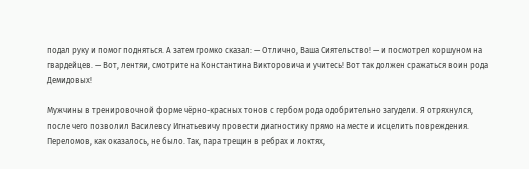подал руку и помог подняться. А затем громко сказал: — Отлично, Ваша Сиятельство! — и посмотрел коршуном на гвардейцев. — Вот, лентяи, смотрите на Константина Викторовича и учитесь! Вот так должен сражаться воин рода Демидовых!

Мужчины в тренировочной форме чёрно-красных тонов с гербом рода одобрительно загудели. Я отряхнулся, после чего позволил Василевсу Игнатьевичу провести диагностику прямо на месте и исцелить повреждения. Переломов, как оказалось, не было. Так, пара трещин в ребрах и локтях,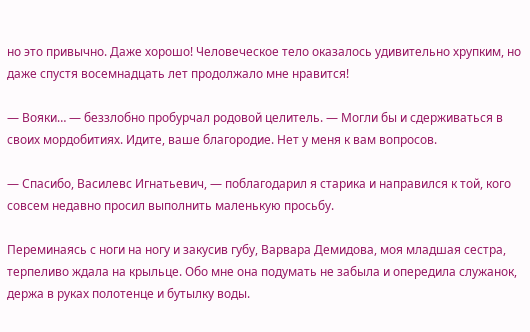но это привычно. Даже хорошо! Человеческое тело оказалось удивительно хрупким, но даже спустя восемнадцать лет продолжало мне нравится!

— Вояки… — беззлобно пробурчал родовой целитель. — Могли бы и сдерживаться в своих мордобитиях. Идите, ваше благородие. Нет у меня к вам вопросов.

— Спасибо, Василевс Игнатьевич, — поблагодарил я старика и направился к той, кого совсем недавно просил выполнить маленькую просьбу.

Переминаясь с ноги на ногу и закусив губу, Варвара Демидова, моя младшая сестра, терпеливо ждала на крыльце. Обо мне она подумать не забыла и опередила служанок, держа в руках полотенце и бутылку воды.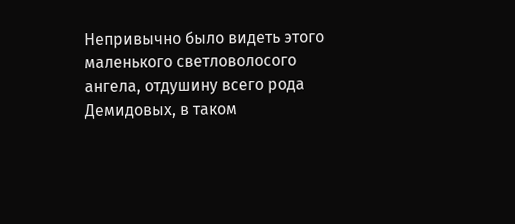Непривычно было видеть этого маленького светловолосого ангела, отдушину всего рода Демидовых, в таком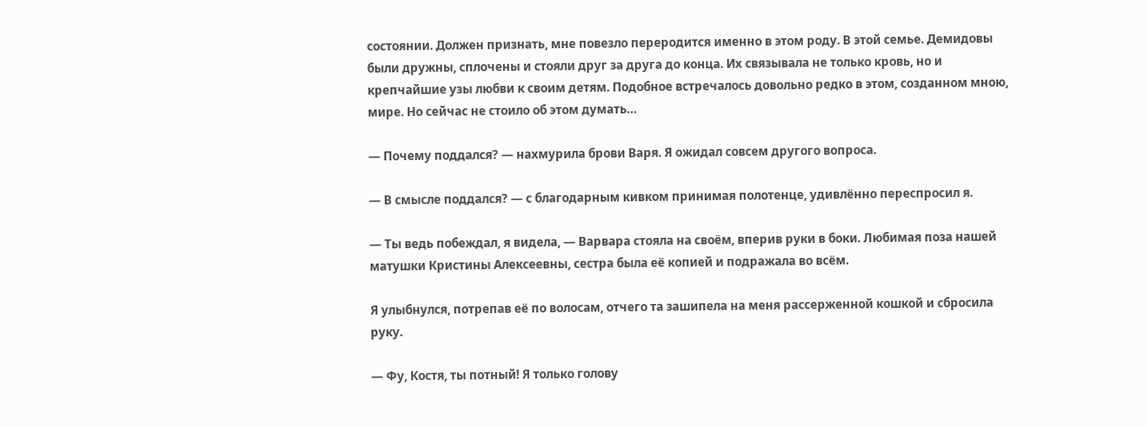состоянии. Должен признать, мне повезло переродится именно в этом роду. В этой семье. Демидовы были дружны, сплочены и стояли друг за друга до конца. Их связывала не только кровь, но и крепчайшие узы любви к своим детям. Подобное встречалось довольно редко в этом, созданном мною, мире. Но сейчас не стоило об этом думать…

— Почему поддался? — нахмурила брови Варя. Я ожидал совсем другого вопроса.

— В смысле поддался? — с благодарным кивком принимая полотенце, удивлённо переспросил я.

— Ты ведь побеждал, я видела, — Варвара стояла на своём, вперив руки в боки. Любимая поза нашей матушки Кристины Алексеевны, сестра была её копией и подражала во всём.

Я улыбнулся, потрепав её по волосам, отчего та зашипела на меня рассерженной кошкой и сбросила руку.

— Фу, Костя, ты потный! Я только голову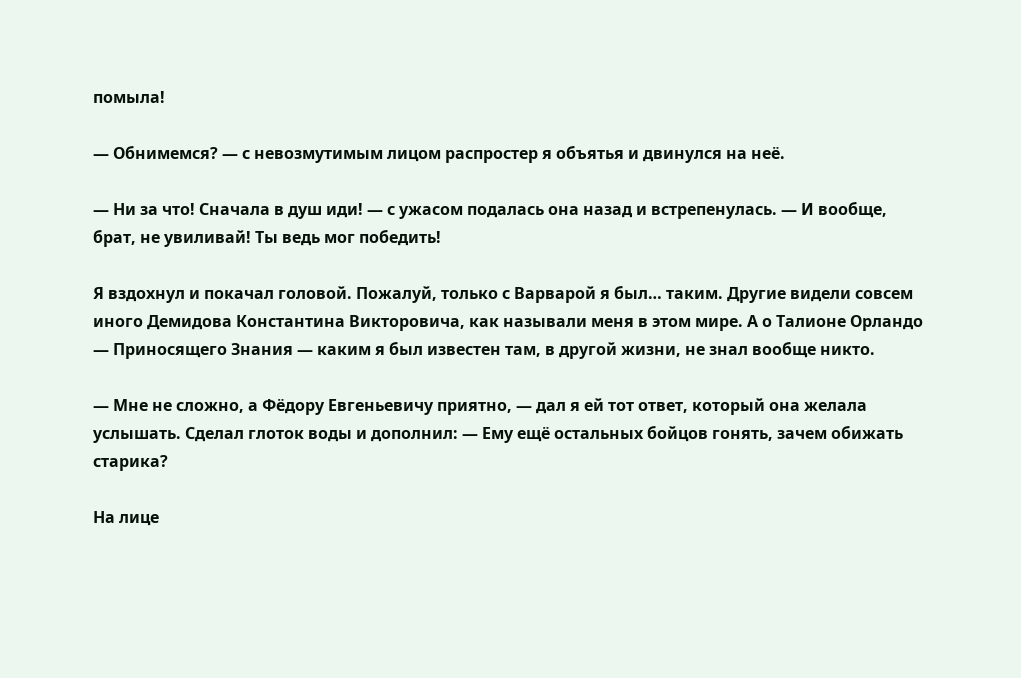помыла!

— Обнимемся? — с невозмутимым лицом распростер я объятья и двинулся на неё.

— Ни за что! Сначала в душ иди! — с ужасом подалась она назад и встрепенулась. — И вообще, брат, не увиливай! Ты ведь мог победить!

Я вздохнул и покачал головой. Пожалуй, только с Варварой я был… таким. Другие видели совсем иного Демидова Константина Викторовича, как называли меня в этом мире. А о Талионе Орландо — Приносящего Знания — каким я был известен там, в другой жизни, не знал вообще никто.

— Мне не сложно, а Фёдору Евгеньевичу приятно, — дал я ей тот ответ, который она желала услышать. Сделал глоток воды и дополнил: — Ему ещё остальных бойцов гонять, зачем обижать старика?

На лице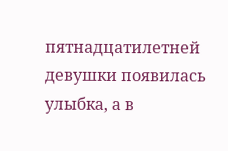пятнадцатилетней девушки появилась улыбка, а в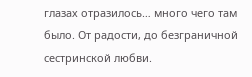глазах отразилось… много чего там было. От радости, до безграничной сестринской любви.